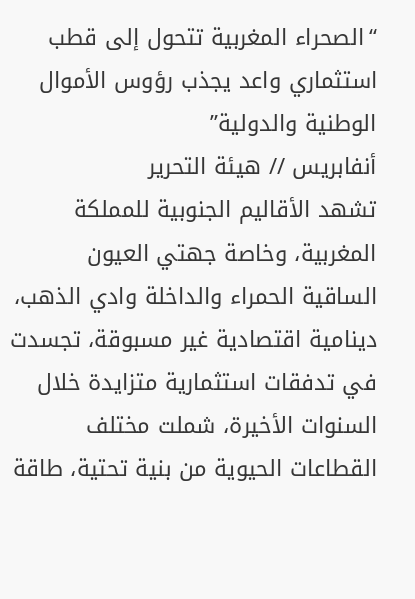“الصحراء المغربية تتحول إلى قطب استثماري واعد يجذب رؤوس الأموال الوطنية والدولية”
أنفابريس // هيئة التحرير
تشهد الأقاليم الجنوبية للمملكة المغربية، وخاصة جهتي العيون الساقية الحمراء والداخلة وادي الذهب، دينامية اقتصادية غير مسبوقة، تجسدت في تدفقات استثمارية متزايدة خلال السنوات الأخيرة، شملت مختلف القطاعات الحيوية من بنية تحتية، طاقة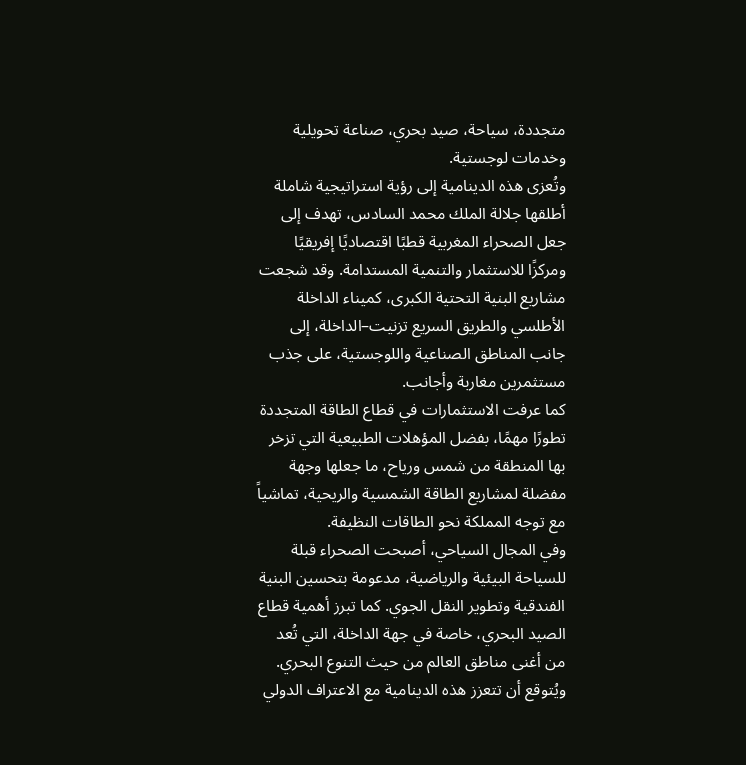متجددة، سياحة، صيد بحري، صناعة تحويلية وخدمات لوجستية.
وتُعزى هذه الدينامية إلى رؤية استراتيجية شاملة أطلقها جلالة الملك محمد السادس، تهدف إلى جعل الصحراء المغربية قطبًا اقتصاديًا إفريقيًا ومركزًا للاستثمار والتنمية المستدامة. وقد شجعت مشاريع البنية التحتية الكبرى، كميناء الداخلة الأطلسي والطريق السريع تزنيت–الداخلة، إلى جانب المناطق الصناعية واللوجستية، على جذب مستثمرين مغاربة وأجانب.
كما عرفت الاستثمارات في قطاع الطاقة المتجددة تطورًا مهمًا، بفضل المؤهلات الطبيعية التي تزخر بها المنطقة من شمس ورياح، ما جعلها وجهة مفضلة لمشاريع الطاقة الشمسية والريحية، تماشياً مع توجه المملكة نحو الطاقات النظيفة.
وفي المجال السياحي، أصبحت الصحراء قبلة للسياحة البيئية والرياضية، مدعومة بتحسين البنية الفندقية وتطوير النقل الجوي. كما تبرز أهمية قطاع الصيد البحري، خاصة في جهة الداخلة، التي تُعد من أغنى مناطق العالم من حيث التنوع البحري.
ويُتوقع أن تتعزز هذه الدينامية مع الاعتراف الدولي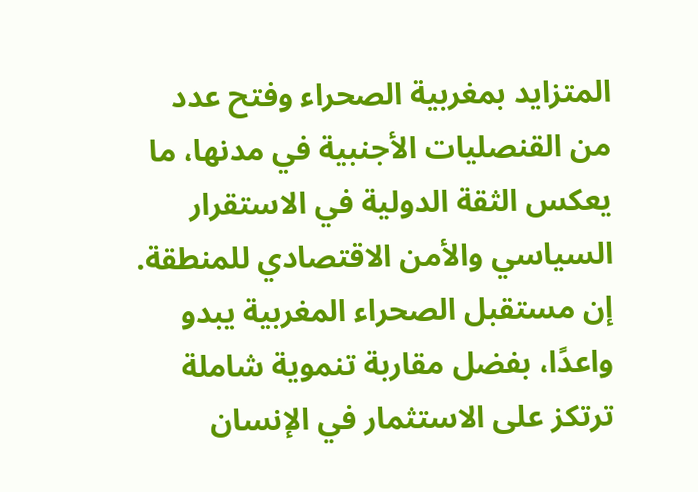المتزايد بمغربية الصحراء وفتح عدد من القنصليات الأجنبية في مدنها، ما يعكس الثقة الدولية في الاستقرار السياسي والأمن الاقتصادي للمنطقة.
إن مستقبل الصحراء المغربية يبدو واعدًا، بفضل مقاربة تنموية شاملة ترتكز على الاستثمار في الإنسان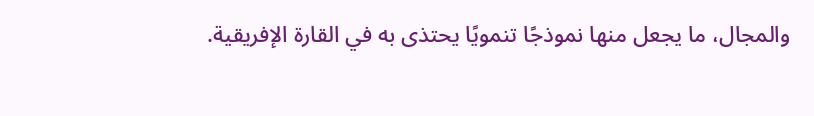والمجال، ما يجعل منها نموذجًا تنمويًا يحتذى به في القارة الإفريقية.